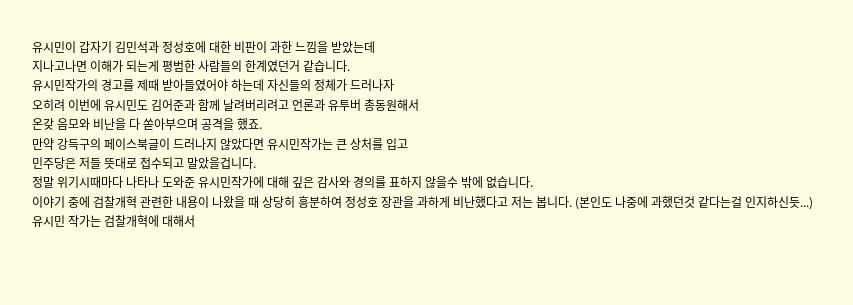유시민이 갑자기 김민석과 정성호에 대한 비판이 과한 느낌을 받았는데
지나고나면 이해가 되는게 평범한 사람들의 한계였던거 같습니다.
유시민작가의 경고를 제때 받아들였어야 하는데 자신들의 정체가 드러나자
오히려 이번에 유시민도 김어준과 함께 날려버리려고 언론과 유투버 총동원해서
온갖 음모와 비난을 다 쏟아부으며 공격을 했죠.
만약 강득구의 페이스북글이 드러나지 않았다면 유시민작가는 큰 상처를 입고
민주당은 저들 뜻대로 접수되고 말았을겁니다.
정말 위기시때마다 나타나 도와준 유시민작가에 대해 깊은 감사와 경의를 표하지 않을수 밖에 없습니다.
이야기 중에 검찰개혁 관련한 내용이 나왔을 때 상당히 흥분하여 정성호 장관을 과하게 비난했다고 저는 봅니다. (본인도 나중에 과했던것 같다는걸 인지하신듯...)
유시민 작가는 검찰개혁에 대해서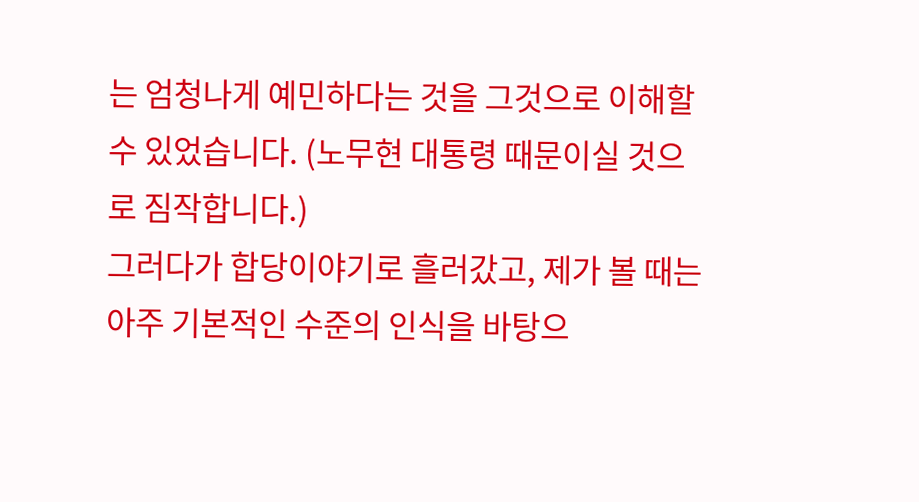는 엄청나게 예민하다는 것을 그것으로 이해할 수 있었습니다. (노무현 대통령 때문이실 것으로 짐작합니다.)
그러다가 합당이야기로 흘러갔고, 제가 볼 때는 아주 기본적인 수준의 인식을 바탕으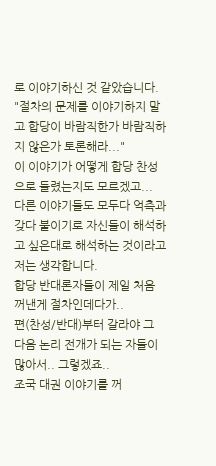로 이야기하신 것 같았습니다.
"절차의 문제를 이야기하지 말고 합당이 바람직한가 바람직하지 않은가 토론해라..."
이 이야기가 어떻게 합당 찬성으로 들렸는지도 모르겠고...
다른 이야기들도 모두다 억측과 갖다 붙이기로 자신들이 해석하고 싶은대로 해석하는 것이라고 저는 생각합니다.
합당 반대론자들이 제일 처음 꺼낸게 절차인데다가..
편(찬성/반대)부터 갈라야 그 다음 논리 전개가 되는 자들이 많아서.. 그렇겠죠..
조국 대권 이야기를 꺼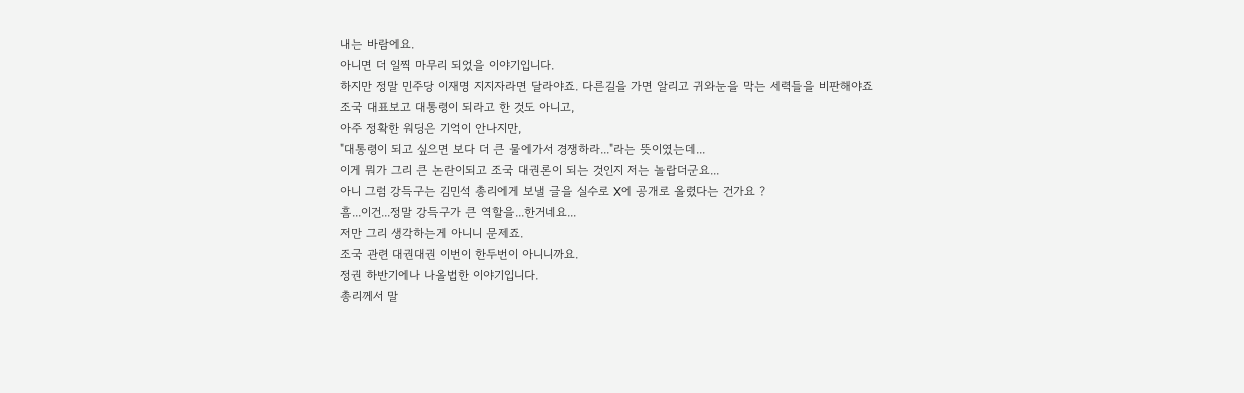내는 바람에요.
아니면 더 일찍 마무리 되었을 이야기입니다.
하지만 정말 민주당 이재명 지지자라면 달라야죠. 다른길을 가면 알리고 귀와눈을 막는 세력들을 비판해야죠
조국 대표보고 대통령이 되라고 한 것도 아니고,
아주 정확한 워딩은 기억이 안나지만,
"대통령이 되고 싶으면 보다 더 큰 물에가서 경쟁하라..."라는 뜻이였는데...
이게 뭐가 그리 큰 논란이되고 조국 대권론이 되는 것인지 저는 놀랍더군요...
아니 그럼 강득구는 김민석 총리에게 보낼 글을 실수로 X에 공개로 올렸다는 건가요 ?
흠...이건...정말 강득구가 큰 역할을...한거네요...
저만 그리 생각하는게 아니니 문제죠.
조국 관련 대권대권 이번이 한두번이 아니니까요.
정권 하반기에나 나올법한 이야기입니다.
총리께서 말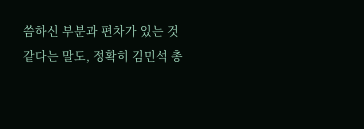씀하신 부분과 편차가 있는 것 같다는 말도, 정확히 김민석 총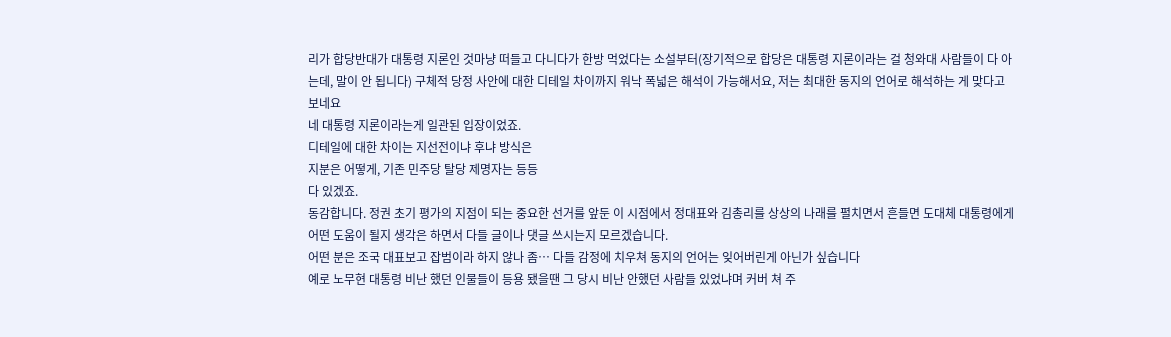리가 합당반대가 대통령 지론인 것마냥 떠들고 다니다가 한방 먹었다는 소설부터(장기적으로 합당은 대통령 지론이라는 걸 청와대 사람들이 다 아는데, 말이 안 됩니다) 구체적 당정 사안에 대한 디테일 차이까지 워낙 폭넓은 해석이 가능해서요, 저는 최대한 동지의 언어로 해석하는 게 맞다고 보네요
네 대통령 지론이라는게 일관된 입장이었죠.
디테일에 대한 차이는 지선전이냐 후냐 방식은
지분은 어떻게, 기존 민주당 탈당 제명자는 등등
다 있겠죠.
동감합니다. 정권 초기 평가의 지점이 되는 중요한 선거를 앞둔 이 시점에서 정대표와 김총리를 상상의 나래를 펼치면서 흔들면 도대체 대통령에게 어떤 도움이 될지 생각은 하면서 다들 글이나 댓글 쓰시는지 모르겠습니다.
어떤 분은 조국 대표보고 잡범이라 하지 않나 좀… 다들 감정에 치우쳐 동지의 언어는 잊어버린게 아닌가 싶습니다
예로 노무현 대통령 비난 했던 인물들이 등용 됐을땐 그 당시 비난 안했던 사람들 있었냐며 커버 쳐 주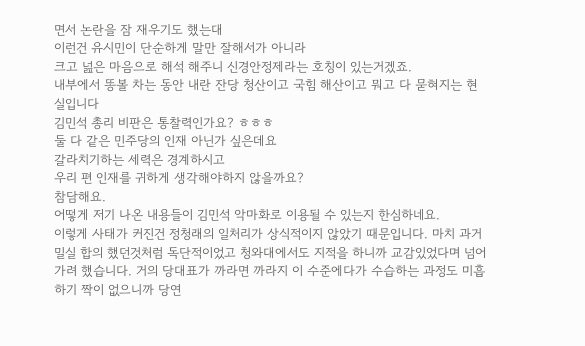면서 논란을 잠 재우기도 했는대
이런건 유시민이 단순하게 말만 잘해서가 아니라
크고 넖은 마음으로 해석 해주니 신경안정제라는 호칭이 있는거겠죠.
내부에서 똥볼 차는 동안 내란 잔당 청산이고 국힘 해산이고 뭐고 다 묻혀지는 현실입니다
김민석 총리 비판은 통찰력인가요? ㅎㅎㅎ
둘 다 같은 민주당의 인재 아닌가 싶은데요
갈라치기하는 세력은 경계하시고
우리 편 인재를 귀하게 생각해야하지 않을까요?
참담해요.
어떻게 저기 나온 내용들이 김민석 악마화로 이용될 수 있는지 한심하네요.
이렇게 사태가 커진건 정청래의 일처리가 상식적이지 않았기 때문입니다. 마치 과거 밀실 합의 했던것처럼 독단적이었고 청와대에서도 지적을 하니까 교감있었다며 넘어가려 했습니다. 거의 당대표가 까라면 까라지 이 수준에다가 수습하는 과정도 미흡하기 짝이 없으니까 당연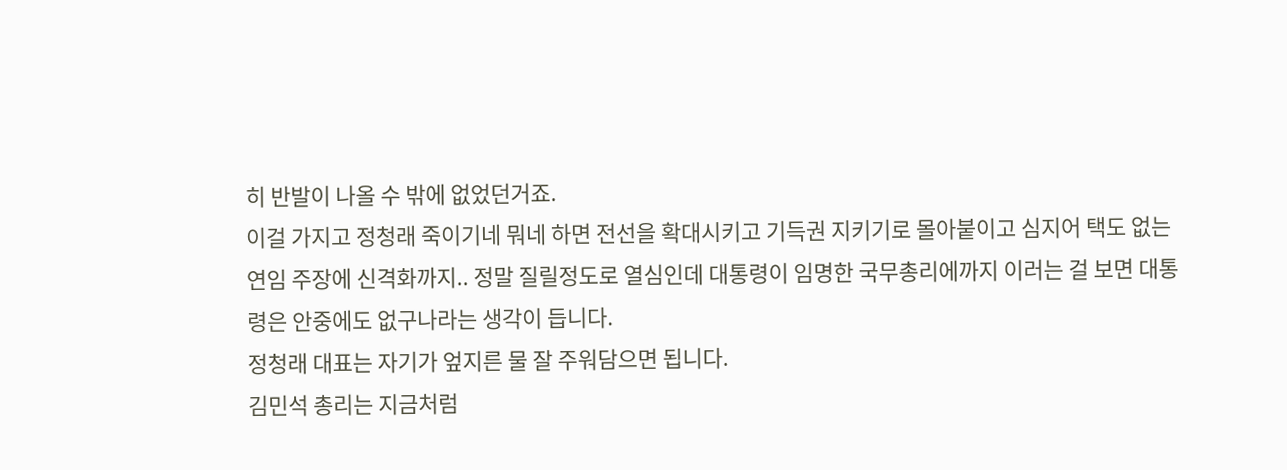히 반발이 나올 수 밖에 없었던거죠.
이걸 가지고 정청래 죽이기네 뭐네 하면 전선을 확대시키고 기득권 지키기로 몰아붙이고 심지어 택도 없는 연임 주장에 신격화까지.. 정말 질릴정도로 열심인데 대통령이 임명한 국무총리에까지 이러는 걸 보면 대통령은 안중에도 없구나라는 생각이 듭니다.
정청래 대표는 자기가 엎지른 물 잘 주워담으면 됩니다.
김민석 총리는 지금처럼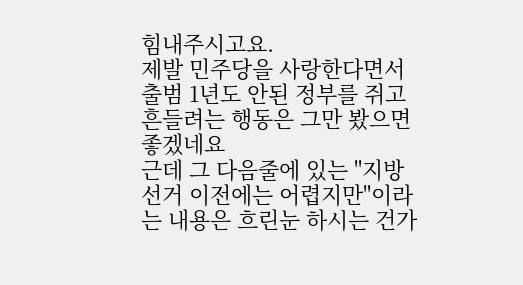힘내주시고요.
제발 민주당을 사랑한다면서 출범 1년도 안된 정부를 쥐고 흔들려는 행동은 그만 봤으면 좋겠네요
근데 그 다음줄에 있는 "지방선거 이전에는 어렵지만"이라는 내용은 흐린눈 하시는 건가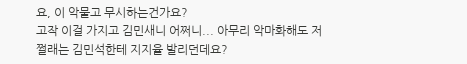요, 이 악물고 무시하는건가요?
고작 이걸 가지고 김민새니 어쩌니... 아무리 악마화해도 저쩔래는 김민석한테 지지율 발리던데요?